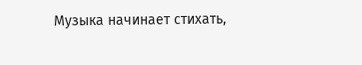Музыка начинает стихать,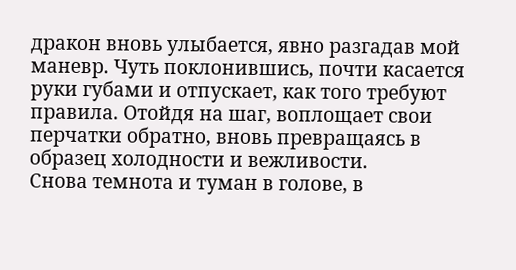дракон вновь улыбается, явно разгадав мой маневр. Чуть поклонившись, почти касается руки губами и отпускает, как того требуют правила. Отойдя на шаг, воплощает свои перчатки обратно, вновь превращаясь в образец холодности и вежливости.
Снова темнота и туман в голове, в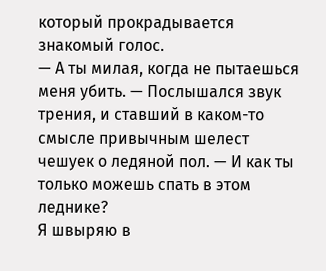который прокрадывается знакомый голос.
— А ты милая, когда не пытаешься меня убить. — Послышался звук трения, и ставший в каком-то смысле привычным шелест чешуек о ледяной пол. — И как ты только можешь спать в этом леднике?
Я швыряю в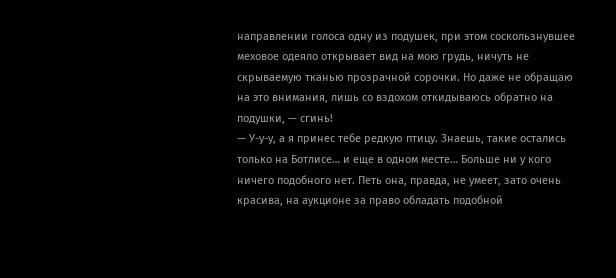направлении голоса одну из подушек, при этом соскользнувшее меховое одеяло открывает вид на мою грудь, ничуть не скрываемую тканью прозрачной сорочки. Но даже не обращаю на это внимания, лишь со вздохом откидываюсь обратно на подушки, — сгинь!
— У-у-у, а я принес тебе редкую птицу. Знаешь, такие остались только на Ботлисе… и еще в одном месте… Больше ни у кого ничего подобного нет. Петь она, правда, не умеет, зато очень красива, на аукционе за право обладать подобной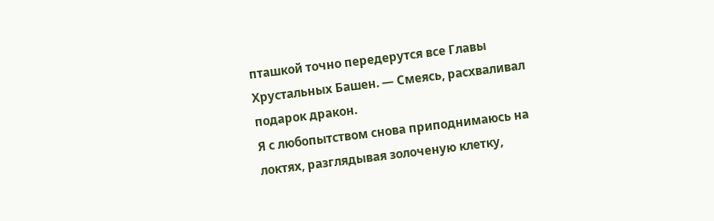пташкой точно передерутся все Главы Хрустальных Башен. — Смеясь, расхваливал подарок дракон.
Я с любопытством снова приподнимаюсь на локтях, разглядывая золоченую клетку,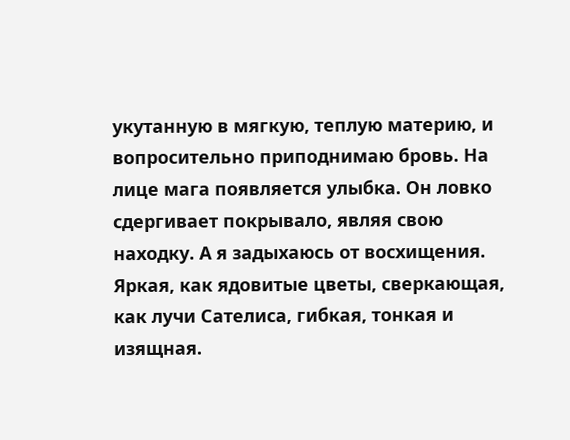укутанную в мягкую, теплую материю, и вопросительно приподнимаю бровь. На лице мага появляется улыбка. Он ловко сдергивает покрывало, являя свою находку. А я задыхаюсь от восхищения. Яркая, как ядовитые цветы, сверкающая, как лучи Сателиса, гибкая, тонкая и изящная.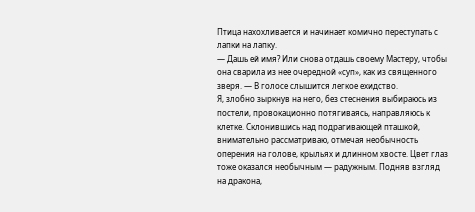Птица нахохливается и начинает комично переступать с лапки на лапку.
— Дашь ей имя? Или снова отдашь своему Мастеру, чтобы она сварила из нее очередной «суп», как из священного зверя. — В голосе слышится легкое ехидство.
Я, злобно зыркнув на него, без стеснения выбираюсь из постели, провокационно потягиваясь, направляюсь к клетке. Склонившись над подрагивающей пташкой, внимательно рассматриваю, отмечая необычность оперения на голове, крыльях и длинном хвосте. Цвет глаз тоже оказался необычным — радужным. Подняв взгляд на дракона,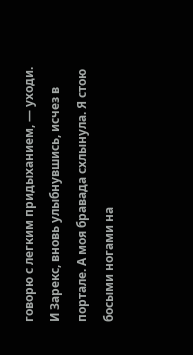говорю с легким придыханием, — уходи.
И Зарекс, вновь улыбнувшись, исчез в портале. А моя бравада схлынула. Я стою босыми ногами на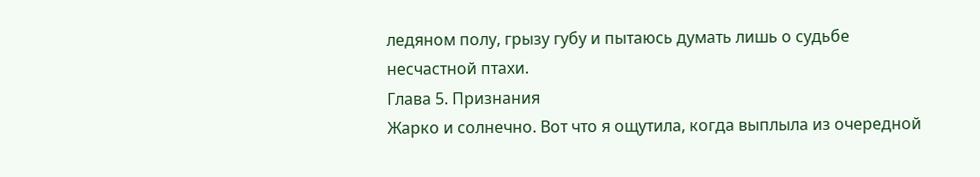ледяном полу, грызу губу и пытаюсь думать лишь о судьбе несчастной птахи.
Глава 5. Признания
Жарко и солнечно. Вот что я ощутила, когда выплыла из очередной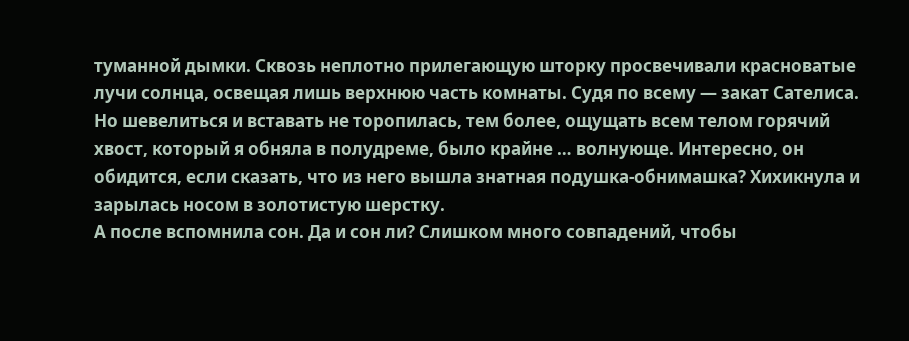туманной дымки. Сквозь неплотно прилегающую шторку просвечивали красноватые лучи солнца, освещая лишь верхнюю часть комнаты. Судя по всему — закат Сателиса. Но шевелиться и вставать не торопилась, тем более, ощущать всем телом горячий хвост, который я обняла в полудреме, было крайне … волнующе. Интересно, он обидится, если сказать, что из него вышла знатная подушка-обнимашка? Хихикнула и зарылась носом в золотистую шерстку.
А после вспомнила сон. Да и сон ли? Слишком много совпадений, чтобы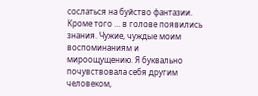сослаться на буйство фантазии. Кроме того … в голове появились знания. Чужие, чуждые моим воспоминаниям и мироощущению. Я буквально почувствовала себя другим человеком,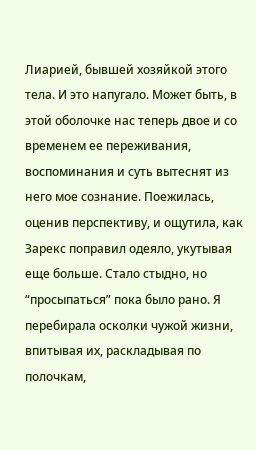Лиарией, бывшей хозяйкой этого тела. И это напугало. Может быть, в этой оболочке нас теперь двое и со временем ее переживания, воспоминания и суть вытеснят из него мое сознание. Поежилась, оценив перспективу, и ощутила, как Зарекс поправил одеяло, укутывая еще больше. Стало стыдно, но “просыпаться” пока было рано. Я перебирала осколки чужой жизни, впитывая их, раскладывая по полочкам,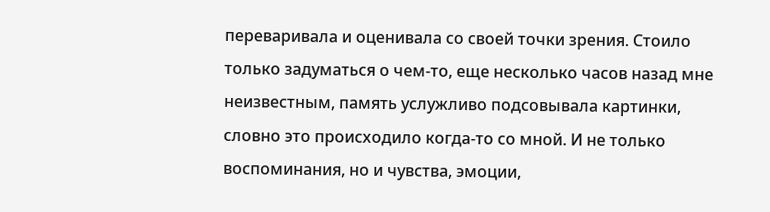переваривала и оценивала со своей точки зрения. Стоило только задуматься о чем-то, еще несколько часов назад мне неизвестным, память услужливо подсовывала картинки, словно это происходило когда-то со мной. И не только воспоминания, но и чувства, эмоции,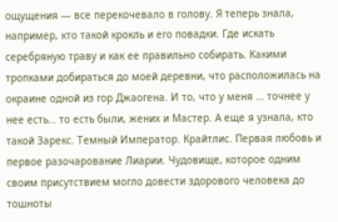ощущения — все перекочевало в голову. Я теперь знала, например, кто такой крокль и его повадки. Где искать серебряную траву и как ее правильно собирать. Какими тропками добираться до моей деревни, что расположилась на окраине одной из гор Джаогена. И то, что у меня … точнее у нее есть… то есть были, жених и Мастер. А еще я узнала, кто такой Зарекс. Темный Император. Крайтлис. Первая любовь и первое разочарование Лиарии. Чудовище, которое одним своим присутствием могло довести здорового человека до тошноты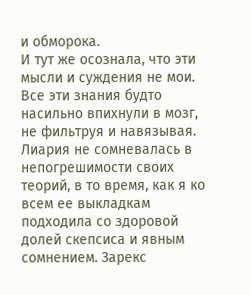и обморока.
И тут же осознала, что эти мысли и суждения не мои. Все эти знания будто насильно впихнули в мозг, не фильтруя и навязывая. Лиария не сомневалась в непогрешимости своих теорий, в то время, как я ко всем ее выкладкам подходила со здоровой долей скепсиса и явным сомнением. Зарекс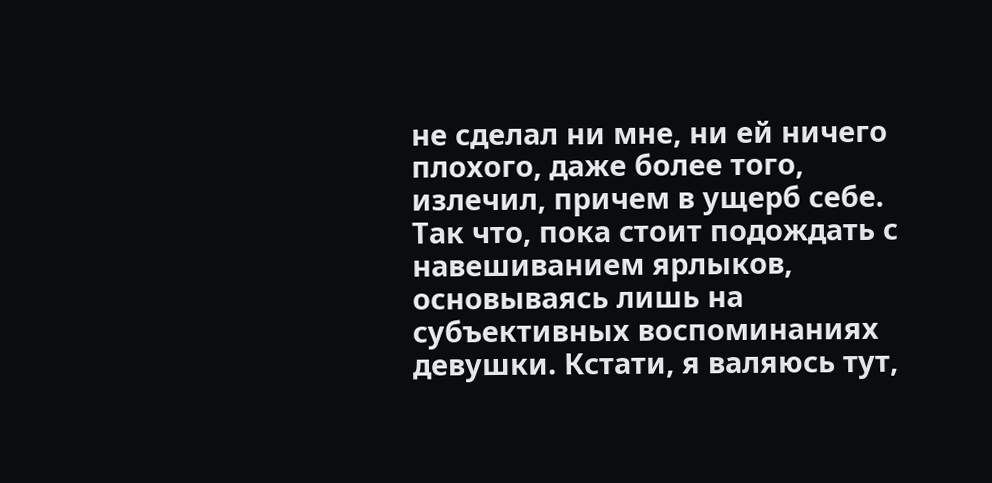не сделал ни мне, ни ей ничего плохого, даже более того, излечил, причем в ущерб себе. Так что, пока стоит подождать с навешиванием ярлыков, основываясь лишь на субъективных воспоминаниях девушки. Кстати, я валяюсь тут,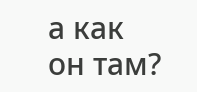а как он там?